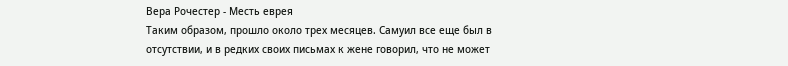Вера Рочестер - Месть еврея
Таким образом, прошло около трех месяцев. Самуил все еще был в отсутствии, и в редких своих письмах к жене говорил, что не может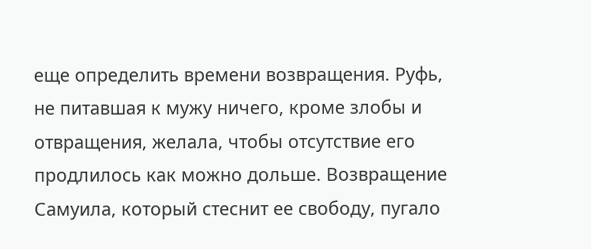еще определить времени возвращения. Руфь, не питавшая к мужу ничего, кроме злобы и отвращения, желала, чтобы отсутствие его продлилось как можно дольше. Возвращение Самуила, который стеснит ее свободу, пугало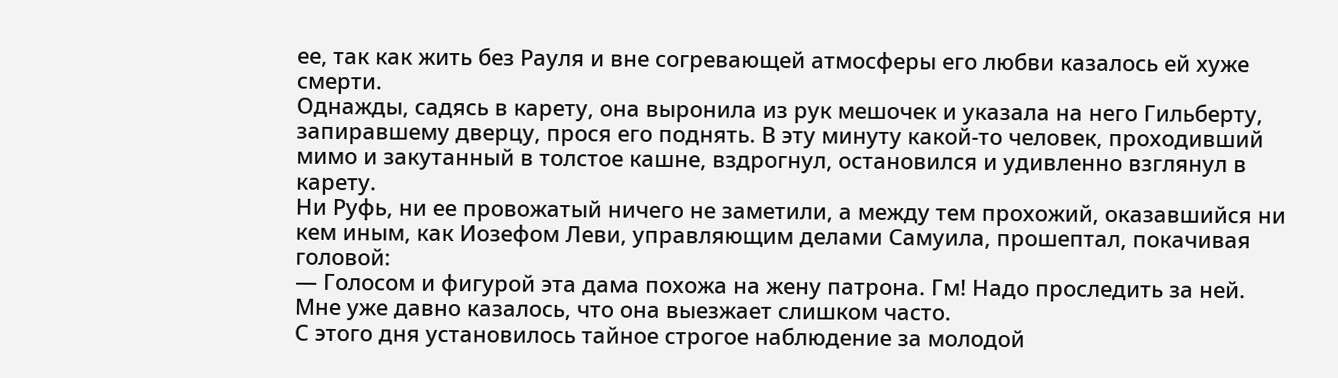ее, так как жить без Рауля и вне согревающей атмосферы его любви казалось ей хуже смерти.
Однажды, садясь в карету, она выронила из рук мешочек и указала на него Гильберту, запиравшему дверцу, прося его поднять. В эту минуту какой-то человек, проходивший мимо и закутанный в толстое кашне, вздрогнул, остановился и удивленно взглянул в карету.
Ни Руфь, ни ее провожатый ничего не заметили, а между тем прохожий, оказавшийся ни кем иным, как Иозефом Леви, управляющим делами Самуила, прошептал, покачивая головой:
— Голосом и фигурой эта дама похожа на жену патрона. Гм! Надо проследить за ней. Мне уже давно казалось, что она выезжает слишком часто.
С этого дня установилось тайное строгое наблюдение за молодой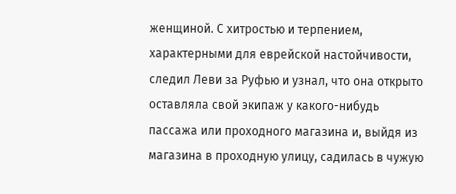женщиной. С хитростью и терпением, характерными для еврейской настойчивости, следил Леви за Руфью и узнал, что она открыто оставляла свой экипаж у какого-нибудь пассажа или проходного магазина и, выйдя из магазина в проходную улицу, садилась в чужую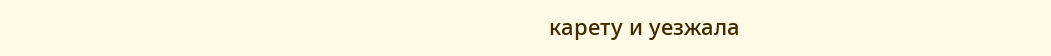карету и уезжала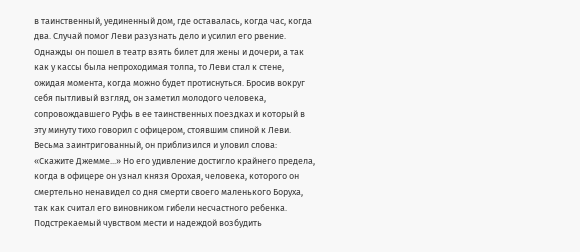в таинственный, уединенный дом, где оставалась, когда час, когда два. Случай помог Леви разузнать дело и усилил его рвение. Однажды он пошел в театр взять билет для жены и дочери, а так как у кассы была непроходимая толпа, то Леви стал к стене, ожидая момента, когда можно будет протиснуться. Бросив вокруг себя пытливый взгляд, он заметил молодого человека, сопровождавшего Руфь в ее таинственных поездках и который в эту минуту тихо говорил с офицером, стоявшим спиной к Леви. Весьма заинтригованный, он приблизился и уловил слова: «Скажите Джемме...» Но его удивление достигло крайнего предела, когда в офицере он узнал князя Орохая, человека, которого он смертельно ненавидел со дня смерти своего маленького Боруха, так как считал его виновником гибели несчастного ребенка.
Подстрекаемый чувством мести и надеждой возбудить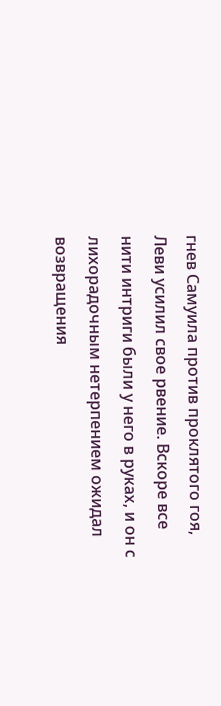гнев Самуила против проклятого гоя, Леви усилил свое рвение. Вскоре все нити интриги были у него в руках, и он с лихорадочным нетерпением ожидал возвращения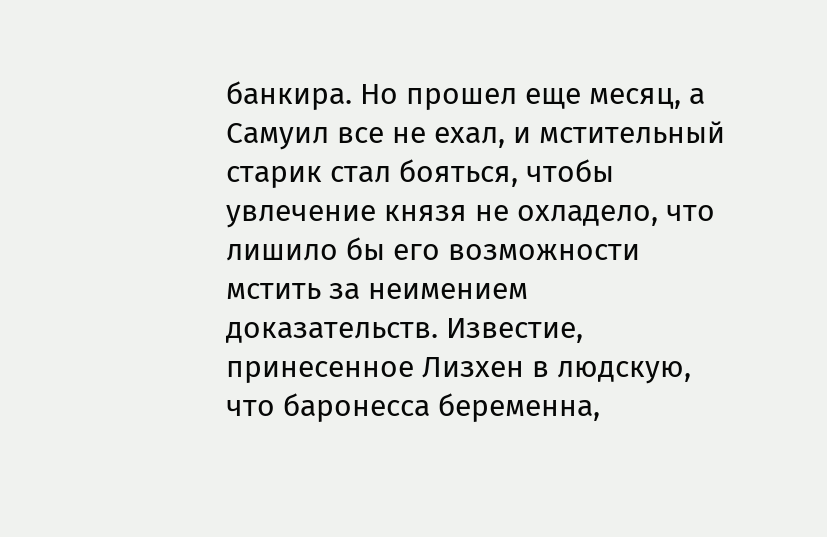банкира. Но прошел еще месяц, а Самуил все не ехал, и мстительный старик стал бояться, чтобы увлечение князя не охладело, что лишило бы его возможности мстить за неимением доказательств. Известие, принесенное Лизхен в людскую, что баронесса беременна,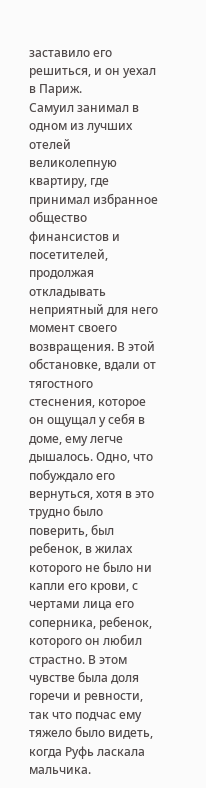заставило его решиться, и он уехал в Париж.
Самуил занимал в одном из лучших отелей великолепную квартиру, где принимал избранное общество финансистов и посетителей, продолжая откладывать неприятный для него момент своего возвращения. В этой обстановке, вдали от тягостного стеснения, которое он ощущал у себя в доме, ему легче дышалось. Одно, что побуждало его вернуться, хотя в это трудно было поверить, был ребенок, в жилах которого не было ни капли его крови, с чертами лица его соперника, ребенок, которого он любил страстно. В этом чувстве была доля горечи и ревности, так что подчас ему тяжело было видеть, когда Руфь ласкала мальчика.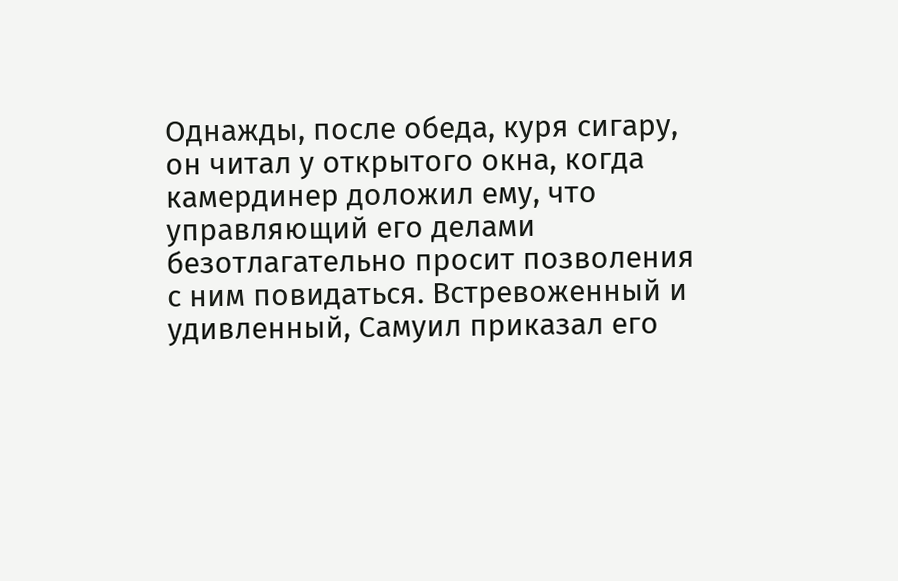Однажды, после обеда, куря сигару, он читал у открытого окна, когда камердинер доложил ему, что управляющий его делами безотлагательно просит позволения с ним повидаться. Встревоженный и удивленный, Самуил приказал его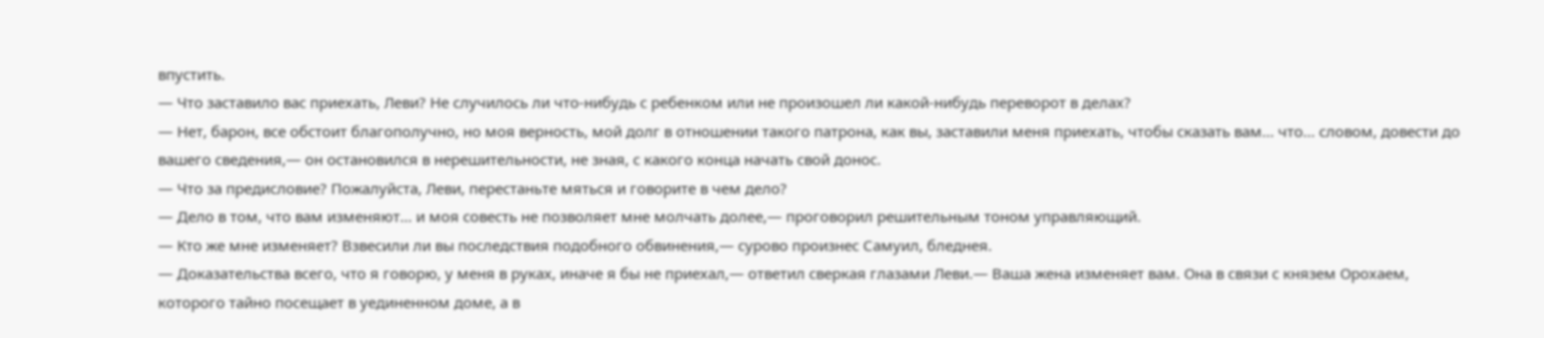впустить.
— Что заставило вас приехать, Леви? Не случилось ли что-нибудь с ребенком или не произошел ли какой-нибудь переворот в делах?
— Нет, барон, все обстоит благополучно, но моя верность, мой долг в отношении такого патрона, как вы, заставили меня приехать, чтобы сказать вам... что... словом, довести до вашего сведения,— он остановился в нерешительности, не зная, с какого конца начать свой донос.
— Что за предисловие? Пожалуйста, Леви, перестаньте мяться и говорите в чем дело?
— Дело в том, что вам изменяют... и моя совесть не позволяет мне молчать долее,— проговорил решительным тоном управляющий.
— Кто же мне изменяет? Взвесили ли вы последствия подобного обвинения,— сурово произнес Самуил, бледнея.
— Доказательства всего, что я говорю, у меня в руках, иначе я бы не приехал,— ответил сверкая глазами Леви.— Ваша жена изменяет вам. Она в связи с князем Орохаем, которого тайно посещает в уединенном доме, а в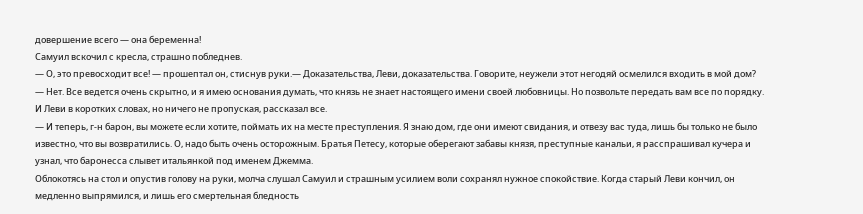довершение всего — она беременна!
Самуил вскочил с кресла, страшно побледнев.
— О, это превосходит все! — прошептал он, стиснув руки.— Доказательства, Леви, доказательства. Говорите, неужели этот негодяй осмелился входить в мой дом?
— Нет. Все ведется очень скрытно, и я имею основания думать, что князь не знает настоящего имени своей любовницы. Но позвольте передать вам все по порядку.
И Леви в коротких словах, но ничего не пропуская, рассказал все.
— И теперь, г-н барон, вы можете если хотите, поймать их на месте преступления. Я знаю дом, где они имеют свидания, и отвезу вас туда, лишь бы только не было известно, что вы возвратились. О, надо быть очень осторожным. Братья Петесу, которые оберегают забавы князя, преступные канальи, я расспрашивал кучера и узнал, что баронесса слывет итальянкой под именем Джемма.
Облокотясь на стол и опустив голову на руки, молча слушал Самуил и страшным усилием воли сохранял нужное спокойствие. Когда старый Леви кончил, он медленно выпрямился, и лишь его смертельная бледность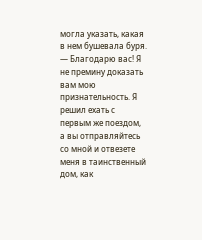могла указать, какая в нем бушевала буря.
— Благодарю вас! Я не премину доказать вам мою признательность. Я решил ехать с первым же поездом, а вы отправляйтесь со мной и отвезете меня в таинственный дом, как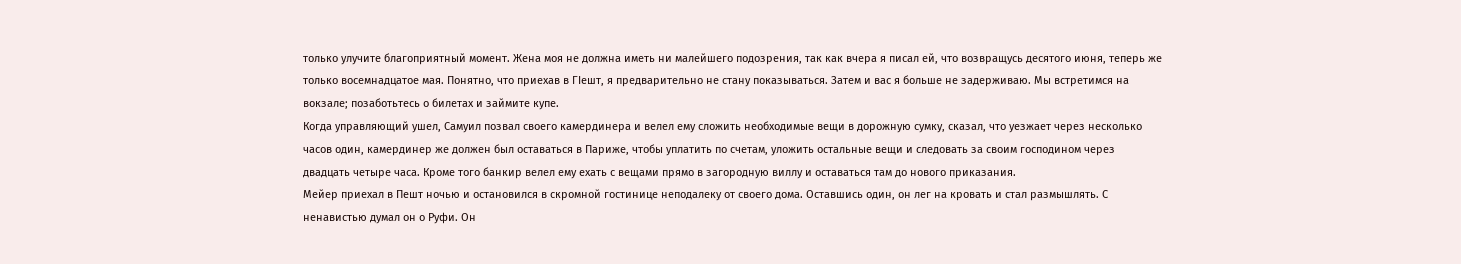только улучите благоприятный момент. Жена моя не должна иметь ни малейшего подозрения, так как вчера я писал ей, что возвращусь десятого июня, теперь же только восемнадцатое мая. Понятно, что приехав в ГІешт, я предварительно не стану показываться. Затем и вас я больше не задерживаю. Мы встретимся на вокзале; позаботьтесь о билетах и займите купе.
Когда управляющий ушел, Самуил позвал своего камердинера и велел ему сложить необходимые вещи в дорожную сумку, сказал, что уезжает через несколько часов один, камердинер же должен был оставаться в Париже, чтобы уплатить по счетам, уложить остальные вещи и следовать за своим господином через двадцать четыре часа. Кроме того банкир велел ему ехать с вещами прямо в загородную виллу и оставаться там до нового приказания.
Мейер приехал в Пешт ночью и остановился в скромной гостинице неподалеку от своего дома. Оставшись один, он лег на кровать и стал размышлять. С ненавистью думал он о Руфи. Он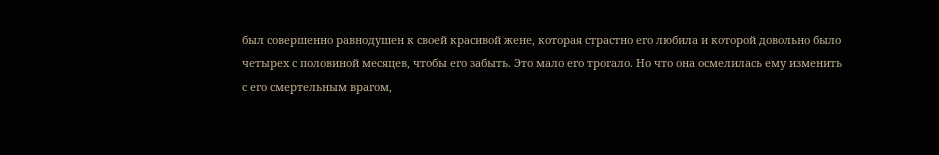был совершенно равнодушен к своей красивой жене, которая страстно его любила и которой довольно было четырех с половиной месяцев, чтобы его забыть. Это мало его трогало. Но что она осмелилась ему изменить с его смертельным врагом,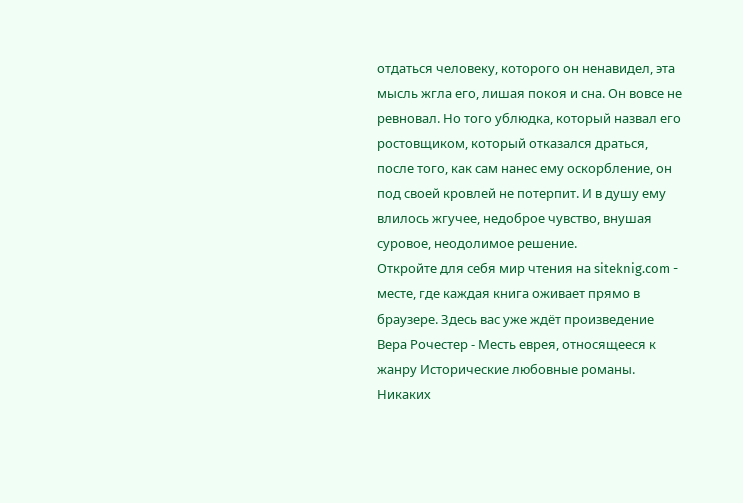отдаться человеку, которого он ненавидел, эта мысль жгла его, лишая покоя и сна. Он вовсе не ревновал. Но того ублюдка, который назвал его ростовщиком, который отказался драться, после того, как сам нанес ему оскорбление, он под своей кровлей не потерпит. И в душу ему влилось жгучее, недоброе чувство, внушая суровое, неодолимое решение.
Откройте для себя мир чтения на siteknig.com - месте, где каждая книга оживает прямо в браузере. Здесь вас уже ждёт произведение Вера Рочестер - Месть еврея, относящееся к жанру Исторические любовные романы. Никаких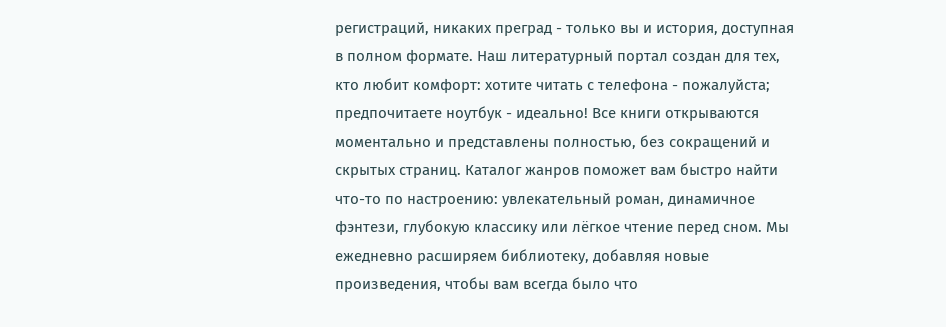регистраций, никаких преград - только вы и история, доступная в полном формате. Наш литературный портал создан для тех, кто любит комфорт: хотите читать с телефона - пожалуйста; предпочитаете ноутбук - идеально! Все книги открываются моментально и представлены полностью, без сокращений и скрытых страниц. Каталог жанров поможет вам быстро найти что-то по настроению: увлекательный роман, динамичное фэнтези, глубокую классику или лёгкое чтение перед сном. Мы ежедневно расширяем библиотеку, добавляя новые произведения, чтобы вам всегда было что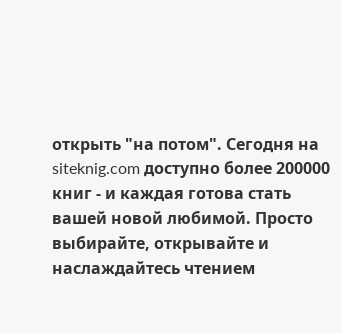открыть "на потом". Сегодня на siteknig.com доступно более 200000 книг - и каждая готова стать вашей новой любимой. Просто выбирайте, открывайте и наслаждайтесь чтением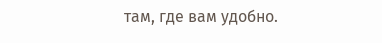там, где вам удобно.